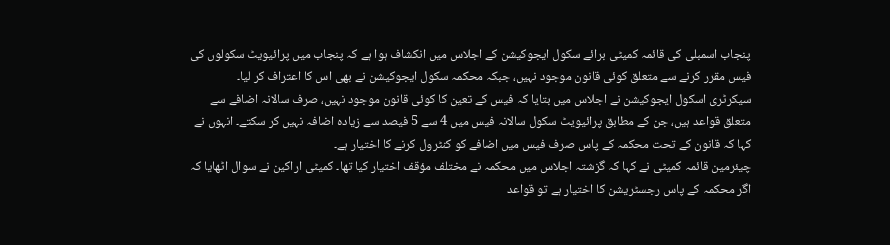پنجاب اسمبلی کی قائمہ کمیٹی برائے سکول ایجوکیشن کے اجلاس میں انکشاف ہوا ہے کہ پنجاب میں پرائیویٹ سکولوں کی فیس مقرر کرنے سے متعلق کوئی قانون موجود نہیں، جبکہ محکمہ سکول ایجوکیشن نے بھی اس کا اعتراف کر لیا۔
سیکرٹری اسکول ایجوکیشن نے اجلاس میں بتایا کہ فیس کے تعین کا کوئی قانون موجود نہیں، صرف سالانہ اضافے سے متعلق قواعد ہیں، جن کے مطابق پرائیویٹ سکول سالانہ فیس میں 4 سے 5 فیصد سے زیادہ اضافہ نہیں کر سکتے۔ انہوں نے کہا کہ قانون کے تحت محکمہ کے پاس صرف فیس میں اضافے کو کنٹرول کرنے کا اختیار ہے۔
چیئرمین قائمہ کمیٹی نے کہا کہ گزشتہ اجلاس میں محکمہ نے مختلف مؤقف اختیار کیا تھا۔ کمیٹی اراکین نے سوال اٹھایا کہ اگر محکمہ کے پاس رجسٹریشن کا اختیار ہے تو قواعد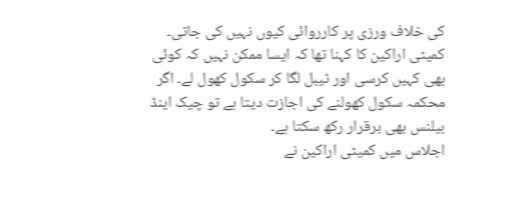کی خلاف ورزی پر کارروائی کیوں نہیں کی جاتی۔
کمیٹی اراکین کا کہنا تھا کہ ایسا ممکن نہیں کہ کوئی بھی کہیں کرسی اور ٹیبل لگا کر سکول کھول لے۔ اگر محکمہ سکول کھولنے کی اجازت دیتا ہے تو چیک اینڈ بیلنس بھی برقرار رکھ سکتا ہے۔
اجلاس میں کمیٹی اراکین نے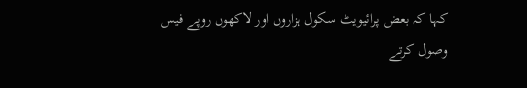کہا کہ بعض پرائیویٹ سکول ہزاروں اور لاکھوں روپے فیس وصول کرتے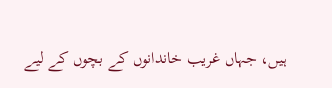ہیں، جہاں غریب خاندانوں کے بچوں کے لیے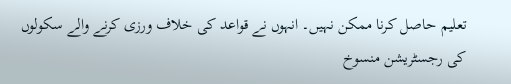تعلیم حاصل کرنا ممکن نہیں۔ انہوں نے قواعد کی خلاف ورزی کرنے والے سکولوں کی رجسٹریشن منسوخ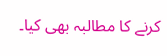کرنے کا مطالبہ بھی کیا۔